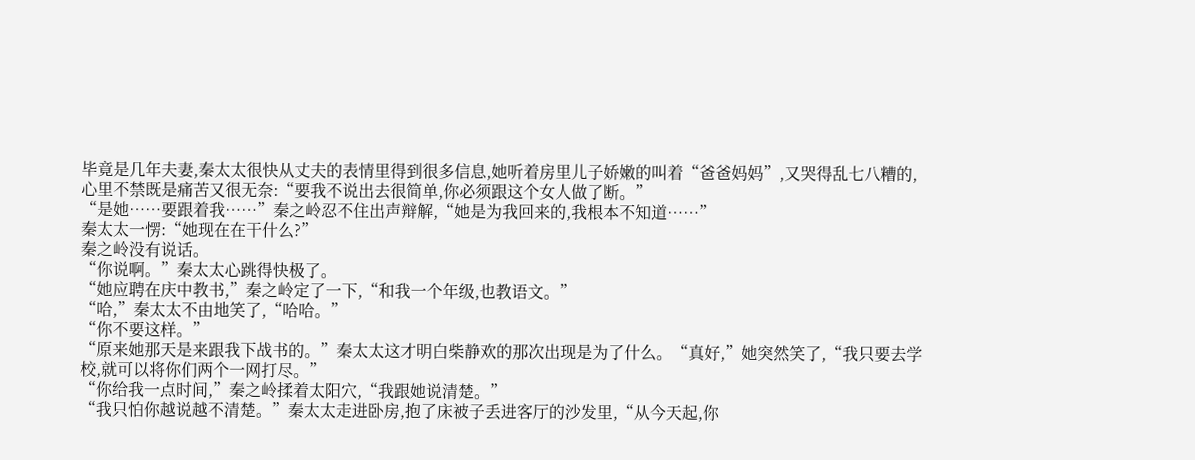毕竟是几年夫妻,秦太太很快从丈夫的表情里得到很多信息,她听着房里儿子娇嫩的叫着“爸爸妈妈”,又哭得乱七八糟的,心里不禁既是痛苦又很无奈:“要我不说出去很简单,你必须跟这个女人做了断。”
“是她……要跟着我……”秦之岭忍不住出声辩解,“她是为我回来的,我根本不知道……”
秦太太一愣:“她现在在干什么?”
秦之岭没有说话。
“你说啊。”秦太太心跳得快极了。
“她应聘在庆中教书,”秦之岭定了一下,“和我一个年级,也教语文。”
“哈,”秦太太不由地笑了,“哈哈。”
“你不要这样。”
“原来她那天是来跟我下战书的。”秦太太这才明白柴静欢的那次出现是为了什么。“真好,”她突然笑了,“我只要去学校,就可以将你们两个一网打尽。”
“你给我一点时间,”秦之岭揉着太阳穴,“我跟她说清楚。”
“我只怕你越说越不清楚。”秦太太走进卧房,抱了床被子丢进客厅的沙发里,“从今天起,你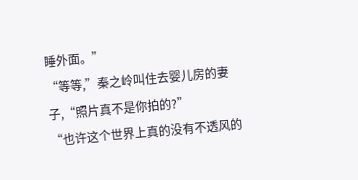睡外面。”
“等等,”秦之岭叫住去婴儿房的妻子,“照片真不是你拍的?”
“也许这个世界上真的没有不透风的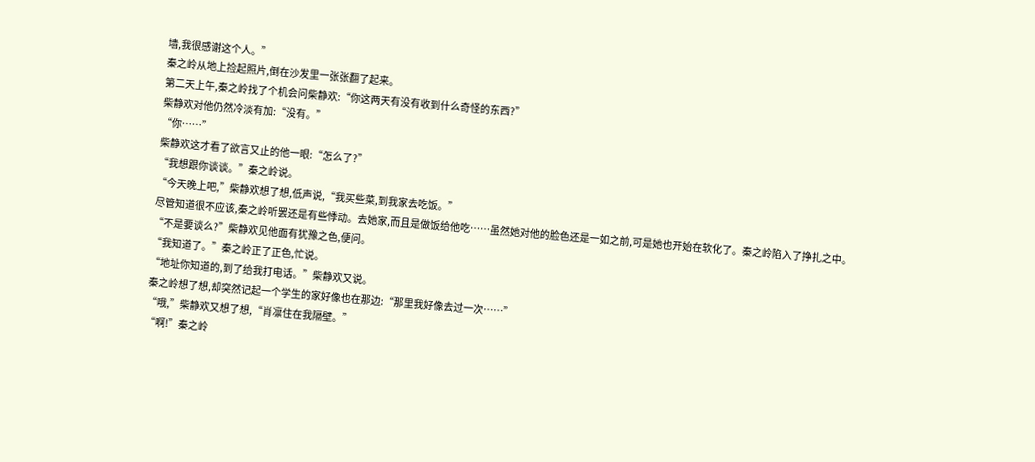墙,我很感谢这个人。”
秦之岭从地上捡起照片,倒在沙发里一张张翻了起来。
第二天上午,秦之岭找了个机会问柴静欢:“你这两天有没有收到什么奇怪的东西?”
柴静欢对他仍然冷淡有加:“没有。”
“你……”
柴静欢这才看了欲言又止的他一眼:“怎么了?”
“我想跟你谈谈。”秦之岭说。
“今天晚上吧,”柴静欢想了想,低声说,“我买些菜,到我家去吃饭。”
尽管知道很不应该,秦之岭听罢还是有些悸动。去她家,而且是做饭给他吃……虽然她对他的脸色还是一如之前,可是她也开始在软化了。秦之岭陷入了挣扎之中。
“不是要谈么?”柴静欢见他面有犹豫之色,便问。
“我知道了。”秦之岭正了正色,忙说。
“地址你知道的,到了给我打电话。”柴静欢又说。
秦之岭想了想,却突然记起一个学生的家好像也在那边:“那里我好像去过一次……”
“哦,”柴静欢又想了想,“肖凛住在我隔壁。”
“啊!”秦之岭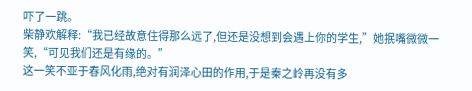吓了一跳。
柴静欢解释:“我已经故意住得那么远了,但还是没想到会遇上你的学生,”她抿嘴微微一笑,“可见我们还是有缘的。”
这一笑不亚于春风化雨,绝对有润泽心田的作用,于是秦之岭再没有多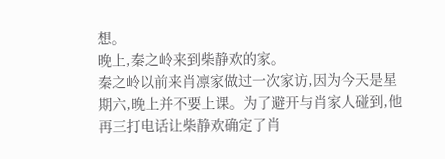想。
晚上,秦之岭来到柴静欢的家。
秦之岭以前来肖凛家做过一次家访,因为今天是星期六,晚上并不要上课。为了避开与肖家人碰到,他再三打电话让柴静欢确定了肖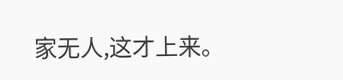家无人,这才上来。